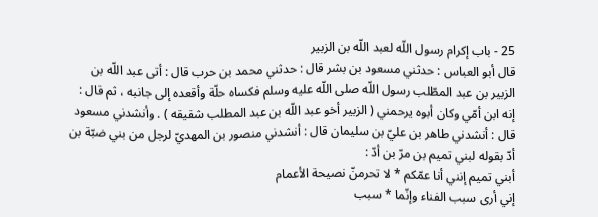25 - باب إكرام رسول اللّه لعبد اللّه بن الزبير
قال أبو العباس : حدثني مسعود بن بشر قال : حدثني محمد بن حرب قال : أتى عبد اللّه بن الزبير بن عبد المطّلب رسول اللّه صلى اللّه عليه وسلم فكساه حلّة وأقعده إلى جانبه ، ثم قال : إنه ابن أمّي وكان أبوه يرحمني ( الزبير أخو عبد اللّه بن عبد المطلب شقيقه ) . وأنشدني مسعود قال : أنشدني طاهر بن عليّ بن سليمان قال : أنشدني منصور بن المهديّ لرجل من بني ضبّة بن أدّ بقوله لبني تميم بن مرّ بن أدّ :
أبني تميم إنني أنا عمّكم * لا تحرمنّ نصيحة الأعمام
إني أرى سبب الفناء وإنّما * سبب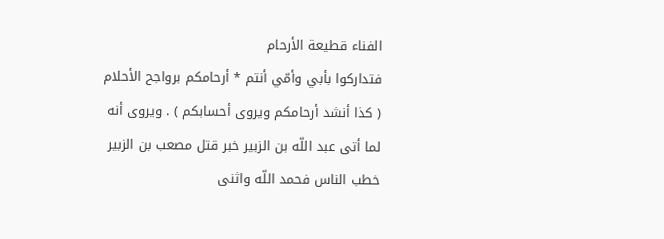الفناء قطيعة الأرحام
فتداركوا بأبي وأمّي أنتم * أرحامكم برواجح الأحلام
( كذا أنشد أرحامكم ويروى أحسابكم ) . ويروى أنه لما أتى عبد اللّه بن الزبير خبر قتل مصعب بن الزبير خطب الناس فحمد اللّه واثنى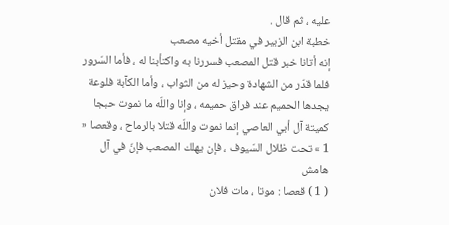عليه ، ثم قال .
خطبة ابن الزبير في مقتل أخيه مصعب
إنه أتانا خبر قتل المصعب فسررنا به واكتأبنا له ، فأما السّرور فلما قدّر من الشهادة وحيز له من الثواب ، وأما الكآبة فلوعة يجدها الحميم عند فراق حميمه ، وإنا واللّه ما نموت حبجا كميتة آل أبي العاصي إنما نموت واللّه قتلا بالرماح ، وقعصا « 1 » تحت ظلال السّيوف ، فإن يهلك المصعب فإنّ في آل
هامش
( 1 ) قعصا : موتا ، مات فلان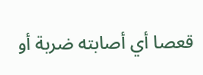قعصا أي أصابته ضربة أو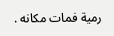رمية فمات مكانه .